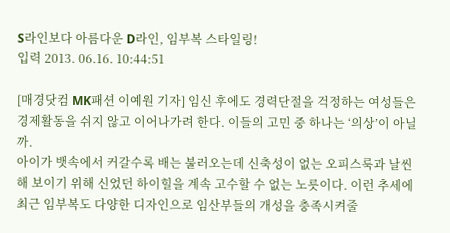S라인보다 아름다운 D라인, 임부복 스타일링!
입력 2013. 06.16. 10:44:51

[매경닷컴 MK패션 이예원 기자] 임신 후에도 경력단절을 걱정하는 여성들은 경제활동을 쉬지 않고 이어나가려 한다. 이들의 고민 중 하나는 ‘의상’이 아닐까.
아이가 뱃속에서 커갈수록 배는 불러오는데 신축성이 없는 오피스룩과 날씬해 보이기 위해 신었던 하이힐을 계속 고수할 수 없는 노릇이다. 이런 추세에 최근 임부복도 다양한 디자인으로 임산부들의 개성을 충족시켜줄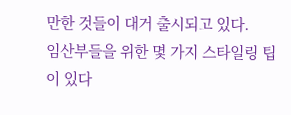만한 것들이 대거 출시되고 있다.
임산부들을 위한 몇 가지 스타일링 팁이 있다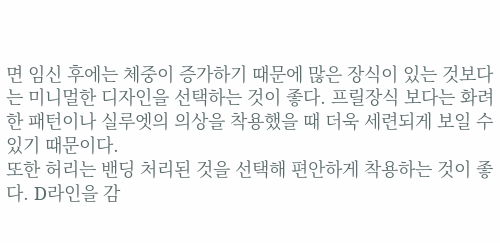면 임신 후에는 체중이 증가하기 때문에 많은 장식이 있는 것보다는 미니멀한 디자인을 선택하는 것이 좋다. 프릴장식 보다는 화려한 패턴이나 실루엣의 의상을 착용했을 때 더욱 세련되게 보일 수 있기 때문이다.
또한 허리는 밴딩 처리된 것을 선택해 편안하게 착용하는 것이 좋다. D라인을 감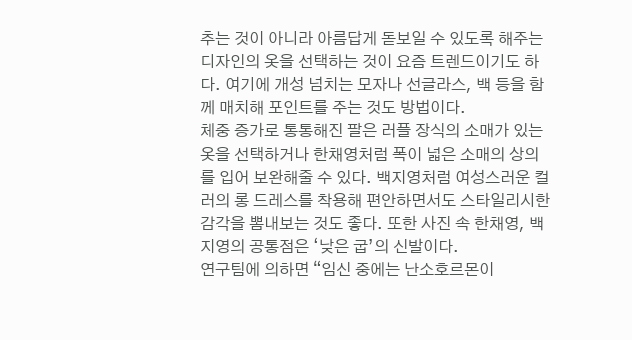추는 것이 아니라 아름답게 돋보일 수 있도록 해주는 디자인의 옷을 선택하는 것이 요즘 트렌드이기도 하다. 여기에 개성 넘치는 모자나 선글라스, 백 등을 함께 매치해 포인트를 주는 것도 방법이다.
체중 증가로 통통해진 팔은 러플 장식의 소매가 있는 옷을 선택하거나 한채영처럼 폭이 넓은 소매의 상의를 입어 보완해줄 수 있다. 백지영처럼 여성스러운 컬러의 롱 드레스를 착용해 편안하면서도 스타일리시한 감각을 뽐내보는 것도 좋다. 또한 사진 속 한채영, 백지영의 공통점은 ‘낮은 굽’의 신발이다.
연구팀에 의하면 “임신 중에는 난소호르몬이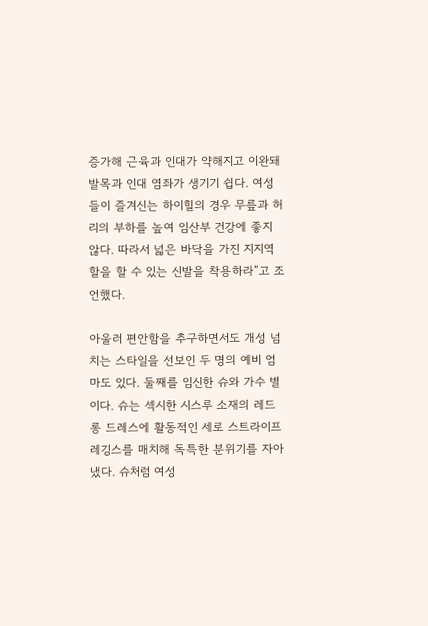증가해 근육과 인대가 약해지고 이완돼 발목과 인대 염좌가 생기기 쉽다. 여성들이 즐겨신는 하이힐의 경우 무릎과 허리의 부하를 높여 임산부 건강에 좋지 않다. 따라서 넓은 바닥을 가진 지지역할을 할 수 있는 신발을 착용하라”고 조언했다.

아울러 편안함을 추구하면서도 개성 넘치는 스타일을 선보인 두 명의 예비 엄마도 있다. 둘째를 임신한 슈와 가수 별이다. 슈는 섹시한 시스루 소재의 레드 롱 드레스에 활동적인 세로 스트라이프 레깅스를 매치해 독특한 분위기를 자아냈다. 슈처럼 여성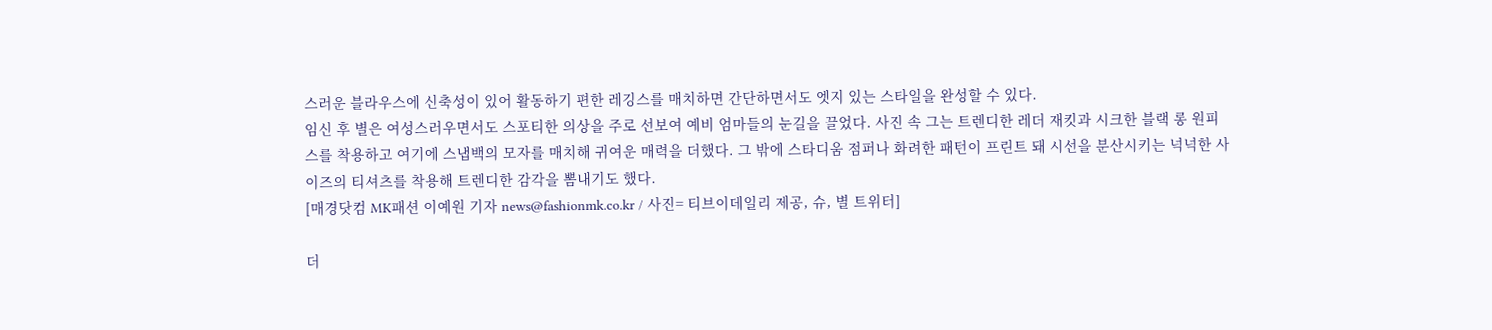스러운 블라우스에 신축성이 있어 활동하기 편한 레깅스를 매치하면 간단하면서도 엣지 있는 스타일을 완성할 수 있다.
임신 후 별은 여성스러우면서도 스포티한 의상을 주로 선보여 예비 엄마들의 눈길을 끌었다. 사진 속 그는 트렌디한 레더 재킷과 시크한 블랙 롱 원피스를 착용하고 여기에 스냅백의 모자를 매치해 귀여운 매력을 더했다. 그 밖에 스타디움 점퍼나 화려한 패턴이 프린트 돼 시선을 분산시키는 넉넉한 사이즈의 티셔츠를 착용해 트렌디한 감각을 뽐내기도 했다.
[매경닷컴 MK패션 이예원 기자 news@fashionmk.co.kr / 사진= 티브이데일리 제공, 슈, 별 트위터]

더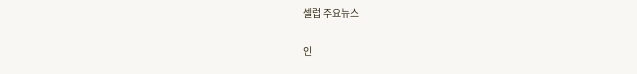셀럽 주요뉴스

인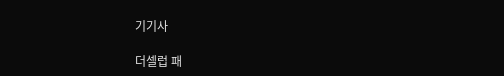기기사

더셀럽 패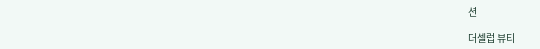션

더셀럽 뷰티